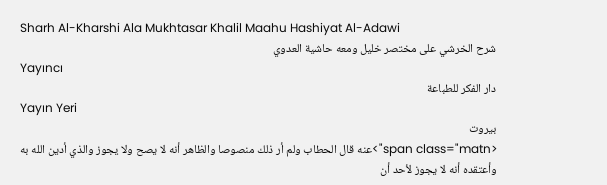Sharh Al-Kharshi Ala Mukhtasar Khalil Maahu Hashiyat Al-Adawi
شرح الخرشي على مختصر خليل ومعه حاشية العدوي
Yayıncı
دار الفكر للطباعة
Yayın Yeri
بيروت
<span class="matn">عنه قال الحطاب ولم أر ذلك منصوصا والظاهر أنه لا يصح ولا يجوز والذي أدين الله به وأعتقده أنه لا يجوز لأحد أن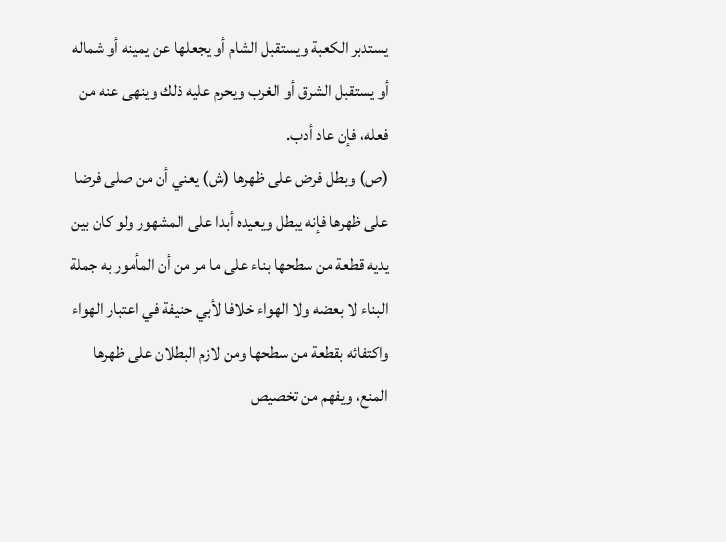يستدبر الكعبة ويستقبل الشام أو يجعلها عن يمينه أو شماله أو يستقبل الشرق أو الغرب ويحرم عليه ذلك وينهى عنه من فعله، فإن عاد أدب.
(ص) وبطل فرض على ظهرها (ش) يعني أن من صلى فرضا على ظهرها فإنه يبطل ويعيده أبدا على المشهور ولو كان بين يديه قطعة من سطحها بناء على ما مر من أن المأمور به جملة البناء لا بعضه ولا الهواء خلافا لأبي حنيفة في اعتبار الهواء واكتفائه بقطعة من سطحها ومن لازم البطلان على ظهرها المنع، ويفهم من تخصيص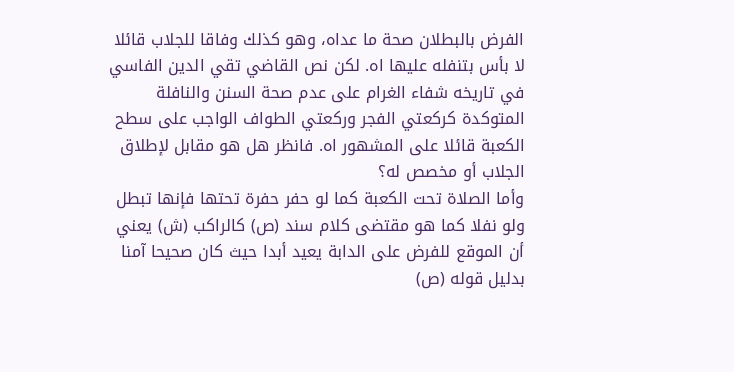الفرض بالبطلان صحة ما عداه، وهو كذلك وفاقا للجلاب قائلا لا بأس بتنفله عليها اه. لكن نص القاضي تقي الدين الفاسي في تاريخه شفاء الغرام على عدم صحة السنن والنافلة المتوكدة كركعتي الفجر وركعتي الطواف الواجب على سطح الكعبة قائلا على المشهور اه. فانظر هل هو مقابل لإطلاق الجلاب أو مخصص له؟
وأما الصلاة تحت الكعبة كما لو حفر حفرة تحتها فإنها تبطل ولو نفلا كما هو مقتضى كلام سند (ص) كالراكب (ش) يعني أن الموقع للفرض على الدابة يعيد أبدا حيث كان صحيحا آمنا بدليل قوله (ص)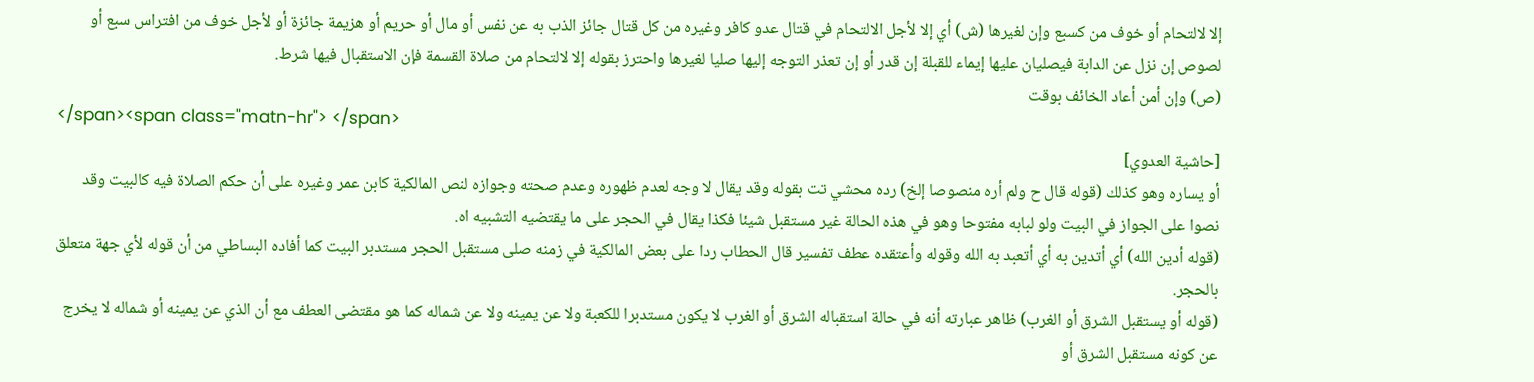إلا لالتحام أو خوف من كسبع وإن لغيرها (ش) أي إلا لأجل الالتحام في قتال عدو كافر وغيره من كل قتال جائز الذب به عن نفس أو مال أو حريم أو هزيمة جائزة أو لأجل خوف من افتراس سبع أو لصوص إن نزل عن الدابة فيصليان عليها إيماء للقبلة إن قدر أو إن تعذر التوجه إليها صليا لغيرها واحترز بقوله إلا لالتحام من صلاة القسمة فإن الاستقبال فيها شرط.
(ص) وإن أمن أعاد الخائف بوقت
</span><span class="matn-hr"> </span>
[حاشية العدوي]
أو يساره وهو كذلك (قوله قال ح ولم أره منصوصا إلخ) رده محشي تت بقوله وقد يقال لا وجه لعدم ظهوره وعدم صحته وجوازه لنص المالكية كابن عمر وغيره على أن حكم الصلاة فيه كالبيت وقد نصوا على الجواز في البيت ولو لبابه مفتوحا وهو في هذه الحالة غير مستقبل شيئا فكذا يقال في الحجر على ما يقتضيه التشبيه اه.
(قوله أدين الله) أي أتدين به أي أتعبد به الله وقوله وأعتقده عطف تفسير قال الحطاب ردا على بعض المالكية في زمنه صلى مستقبل الحجر مستدبر البيت كما أفاده البساطي من أن قوله لأي جهة متعلق بالحجر.
(قوله أو يستقبل الشرق أو الغرب) ظاهر عبارته أنه في حالة استقباله الشرق أو الغرب لا يكون مستدبرا للكعبة ولا عن يمينه ولا عن شماله كما هو مقتضى العطف مع أن الذي عن يمينه أو شماله لا يخرج عن كونه مستقبل الشرق أو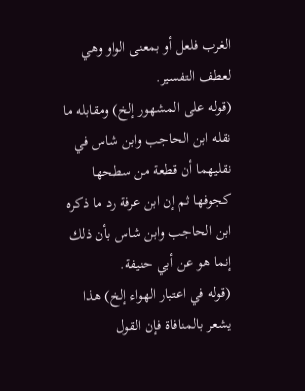الغرب فلعل أو بمعنى الواو وهي لعطف التفسير.
(قوله على المشهور إلخ) ومقابله ما نقله ابن الحاجب وابن شاس في نقليهما أن قطعة من سطحها كجوفها ثم إن ابن عرفة رد ما ذكره ابن الحاجب وابن شاس بأن ذلك إنما هو عن أبي حنيفة.
(قوله في اعتبار الهواء إلخ) هذا يشعر بالمنافاة فإن القول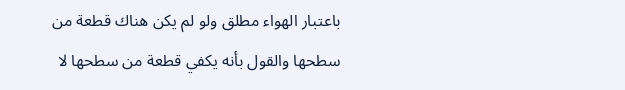باعتبار الهواء مطلق ولو لم يكن هناك قطعة من سطحها والقول بأنه يكفي قطعة من سطحها لا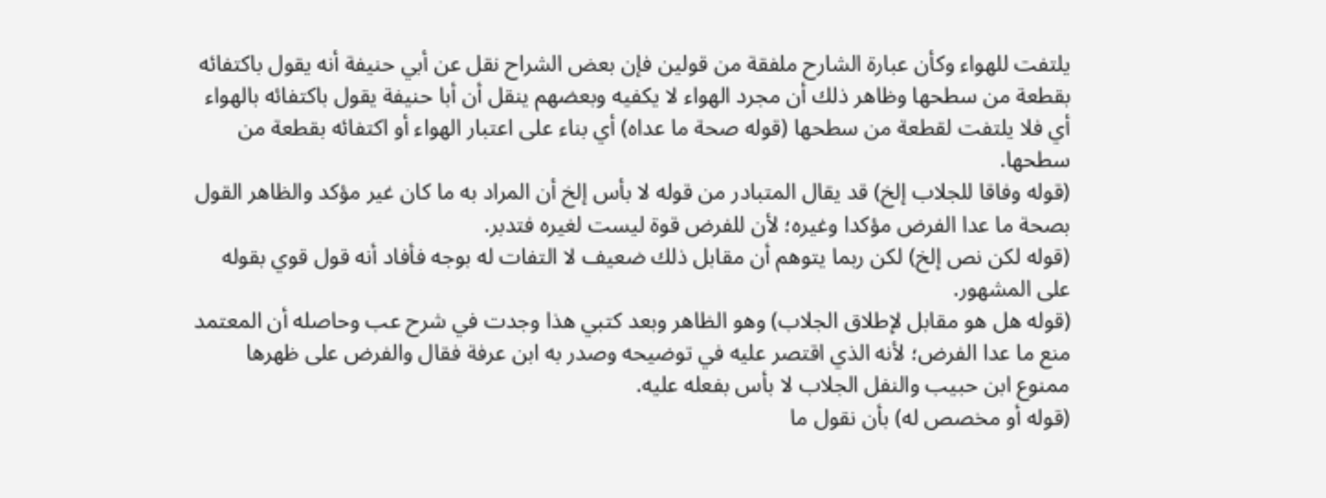يلتفت للهواء وكأن عبارة الشارح ملفقة من قولين فإن بعض الشراح نقل عن أبي حنيفة أنه يقول باكتفائه بقطعة من سطحها وظاهر ذلك أن مجرد الهواء لا يكفيه وبعضهم ينقل أن أبا حنيفة يقول باكتفائه بالهواء أي فلا يلتفت لقطعة من سطحها (قوله صحة ما عداه) أي بناء على اعتبار الهواء أو اكتفائه بقطعة من سطحها.
(قوله وفاقا للجلاب إلخ) قد يقال المتبادر من قوله لا بأس إلخ أن المراد به ما كان غير مؤكد والظاهر القول بصحة ما عدا الفرض مؤكدا وغيره؛ لأن للفرض قوة ليست لغيره فتدبر.
(قوله لكن نص إلخ) لكن ربما يتوهم أن مقابل ذلك ضعيف لا التفات له بوجه فأفاد أنه قول قوي بقوله على المشهور.
(قوله هل هو مقابل لإطلاق الجلاب) وهو الظاهر وبعد كتبي هذا وجدت في شرح عب وحاصله أن المعتمد منع ما عدا الفرض؛ لأنه الذي اقتصر عليه في توضيحه وصدر به ابن عرفة فقال والفرض على ظهرها ممنوع ابن حبيب والنفل الجلاب لا بأس بفعله عليه.
(قوله أو مخصص له) بأن نقول ما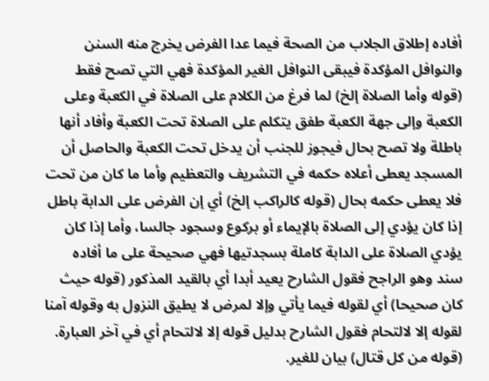أفاده إطلاق الجلاب من الصحة فيما عدا الفرض يخرج منه السنن والنوافل المؤكدة فيبقى النوافل الغير المؤكدة فهي التي تصح فقط (قوله وأما الصلاة إلخ) لما فرغ من الكلام على الصلاة في الكعبة وعلى الكعبة وإلى جهة الكعبة طفق يتكلم على الصلاة تحت الكعبة وأفاد أنها باطلة ولا تصح بحال فيجوز للجنب أن يدخل تحت الكعبة والحاصل أن المسجد يعطى أعلاه حكمه في التشريف والتعظيم وأما ما كان من تحت فلا يعطى حكمه بحال (قوله كالراكب إلخ) أي إن الفرض على الدابة باطل إذا كان يؤدي إلى الصلاة بالإيماء أو بركوع وسجود جالسا، وأما إذا كان يؤدي الصلاة على الدابة كاملة بسجدتيها فهي صحيحة على ما أفاده سند وهو الراجح فقول الشارح يعيد أبدا أي بالقيد المذكور (قوله حيث كان صحيحا) أي لقوله فيما يأتي وإلا لمرض لا يطيق النزول به وقوله آمنا لقوله إلا لالتحام فقول الشارح بدليل قوله إلا لالتحام أي في آخر العبارة.
(قوله من كل قتال) بيان للغير.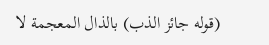(قوله جائز الذب) بالذال المعجمة لا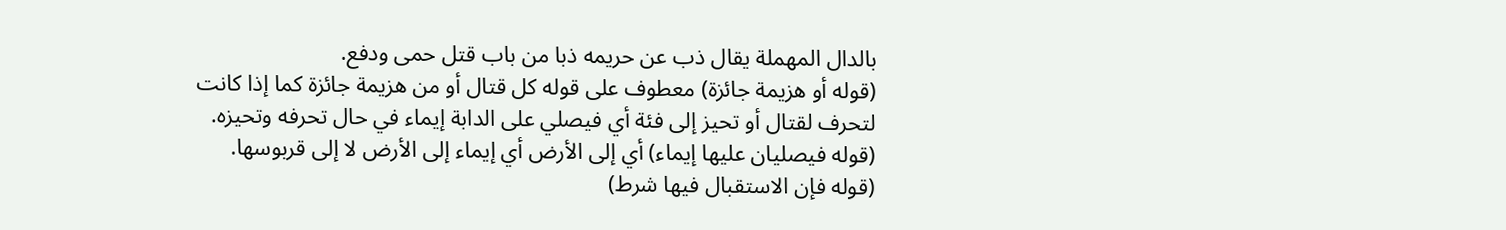بالدال المهملة يقال ذب عن حريمه ذبا من باب قتل حمى ودفع.
(قوله أو هزيمة جائزة) معطوف على قوله كل قتال أو من هزيمة جائزة كما إذا كانت لتحرف لقتال أو تحيز إلى فئة أي فيصلي على الدابة إيماء في حال تحرفه وتحيزه.
(قوله فيصليان عليها إيماء) أي إلى الأرض أي إيماء إلى الأرض لا إلى قربوسها.
(قوله فإن الاستقبال فيها شرط)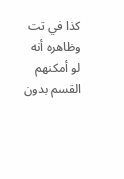كذا في تت وظاهره أنه لو أمكنهم القسم بدون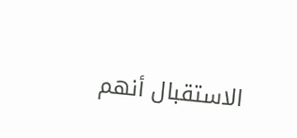الاستقبال أنهم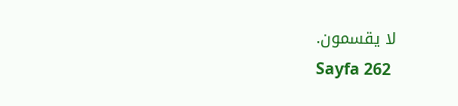لا يقسمون.
Sayfa 262